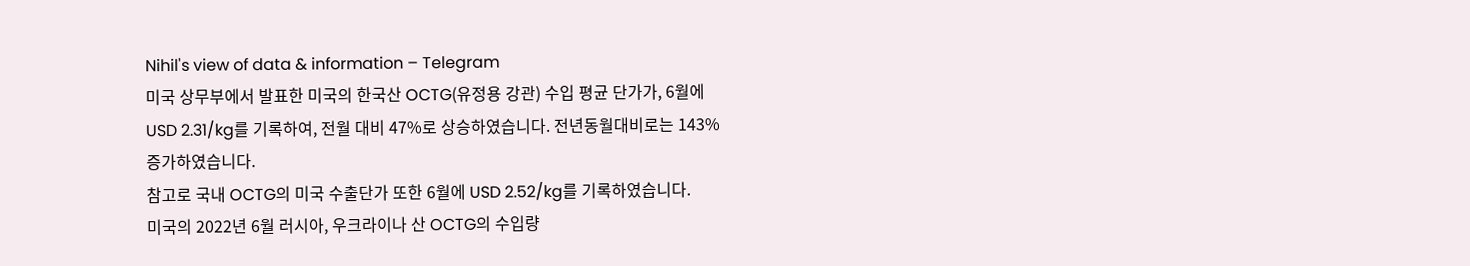Nihil's view of data & information – Telegram
미국 상무부에서 발표한 미국의 한국산 OCTG(유정용 강관) 수입 평균 단가가, 6월에 USD 2.31/kg를 기록하여, 전월 대비 47%로 상승하였습니다. 전년동월대비로는 143% 증가하였습니다.
참고로 국내 OCTG의 미국 수출단가 또한 6월에 USD 2.52/kg를 기록하였습니다.
미국의 2022년 6월 러시아, 우크라이나 산 OCTG의 수입량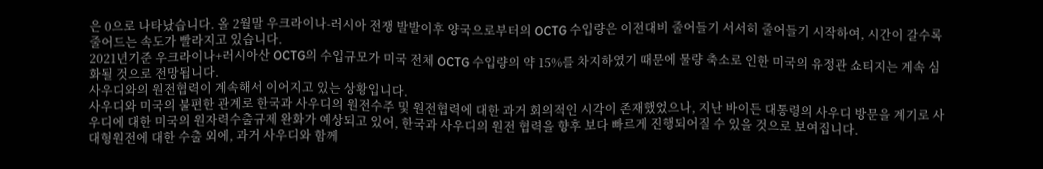은 0으로 나타났습니다. 올 2월말 우크라이나-러시아 전쟁 발발이후 양국으로부터의 OCTG 수입량은 이전대비 줄어들기 서서히 줄어들기 시작하여, 시간이 갈수록 줄어드는 속도가 빨라지고 있습니다.
2021년기준 우크라이나+러시아산 OCTG의 수입규모가 미국 전체 OCTG 수입량의 약 15%를 차지하였기 때문에 물량 축소로 인한 미국의 유정관 쇼티지는 계속 심화될 것으로 전망됩니다.
사우디와의 원전협력이 계속해서 이어지고 있는 상황입니다.
사우디와 미국의 불편한 관계로 한국과 사우디의 원전수주 및 원전협력에 대한 과거 회의적인 시각이 존재했었으나, 지난 바이든 대통령의 사우디 방문을 계기로 사우디에 대한 미국의 원자력수출규제 완화가 예상되고 있어, 한국과 사우디의 원전 협력을 향후 보다 빠르게 진행되어질 수 있을 것으로 보여집니다.
대형원전에 대한 수출 외에, 과거 사우디와 함께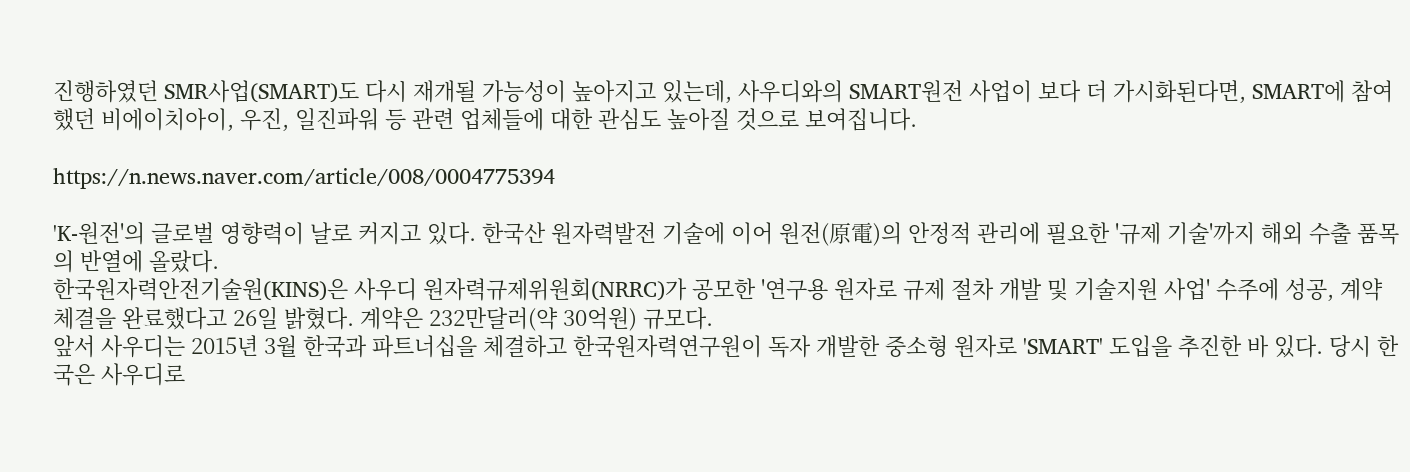진행하였던 SMR사업(SMART)도 다시 재개될 가능성이 높아지고 있는데, 사우디와의 SMART원전 사업이 보다 더 가시화된다면, SMART에 참여했던 비에이치아이, 우진, 일진파워 등 관련 업체들에 대한 관심도 높아질 것으로 보여집니다.

https://n.news.naver.com/article/008/0004775394

'K-원전'의 글로벌 영향력이 날로 커지고 있다. 한국산 원자력발전 기술에 이어 원전(原電)의 안정적 관리에 필요한 '규제 기술'까지 해외 수출 품목의 반열에 올랐다.
한국원자력안전기술원(KINS)은 사우디 원자력규제위원회(NRRC)가 공모한 '연구용 원자로 규제 절차 개발 및 기술지원 사업' 수주에 성공, 계약 체결을 완료했다고 26일 밝혔다. 계약은 232만달러(약 30억원) 규모다.
앞서 사우디는 2015년 3월 한국과 파트너십을 체결하고 한국원자력연구원이 독자 개발한 중소형 원자로 'SMART' 도입을 추진한 바 있다. 당시 한국은 사우디로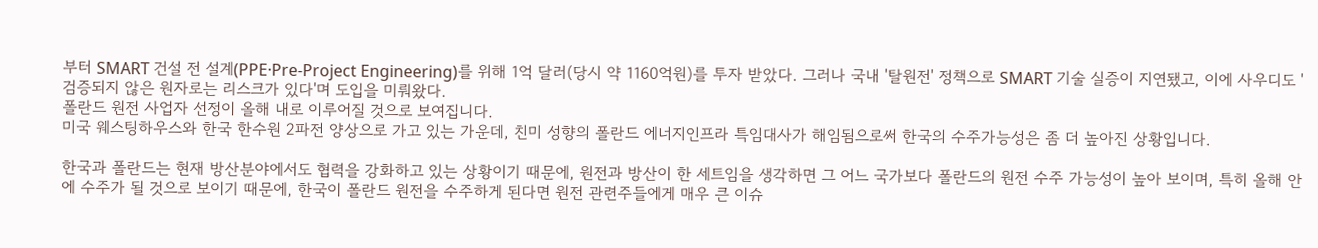부터 SMART 건설 전 설계(PPE·Pre-Project Engineering)를 위해 1억 달러(당시 약 1160억원)를 투자 받았다. 그러나 국내 '탈원전' 정책으로 SMART 기술 실증이 지연됐고, 이에 사우디도 '검증되지 않은 원자로는 리스크가 있다'며 도입을 미뤄왔다.
폴란드 원전 사업자 선정이 올해 내로 이루어질 것으로 보여집니다.
미국 웨스팅하우스와 한국 한수원 2파전 양상으로 가고 있는 가운데, 친미 성향의 폴란드 에너지인프라 특임대사가 해임됨으로써 한국의 수주가능성은 좀 더 높아진 상황입니다.

한국과 폴란드는 현재 방산분야에서도 협력을 강화하고 있는 상황이기 때문에, 원전과 방산이 한 세트임을 생각하면 그 어느 국가보다 폴란드의 원전 수주 가능성이 높아 보이며, 특히 올해 안에 수주가 될 것으로 보이기 때문에, 한국이 폴란드 원전을 수주하게 된다면 원전 관련주들에게 매우 큰 이슈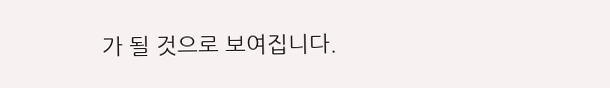가 될 것으로 보여집니다.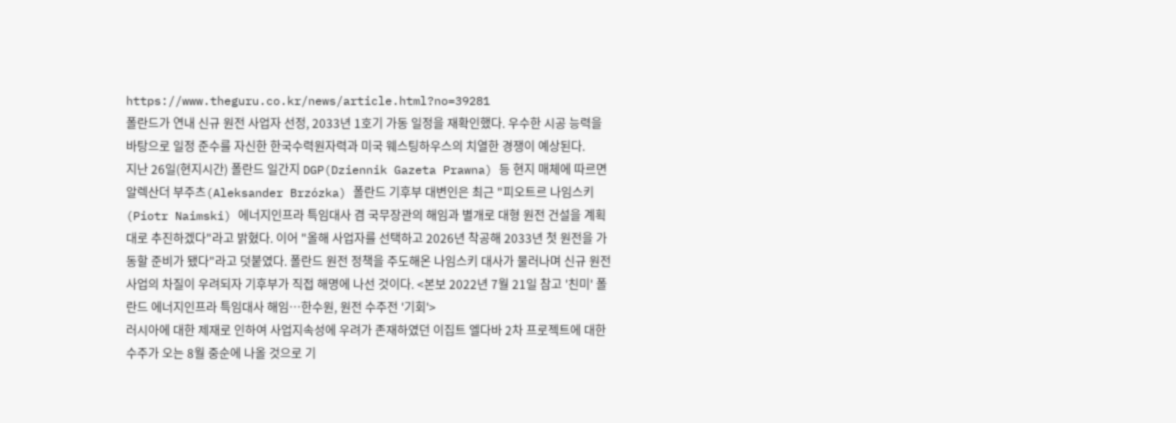https://www.theguru.co.kr/news/article.html?no=39281
폴란드가 연내 신규 원전 사업자 선정, 2033년 1호기 가동 일정을 재확인했다. 우수한 시공 능력을 바탕으로 일정 준수를 자신한 한국수력원자력과 미국 웨스팅하우스의 치열한 경쟁이 예상된다.
지난 26일(현지시간) 폴란드 일간지 DGP(Dziennik Gazeta Prawna) 등 현지 매체에 따르면 알렉산더 부주츠(Aleksander Brzózka) 폴란드 기후부 대변인은 최근 "피오트르 나임스키(Piotr Naimski) 에너지인프라 특임대사 겸 국무장관의 해임과 별개로 대형 원전 건설을 계획대로 추진하겠다"라고 밝혔다. 이어 "올해 사업자를 선택하고 2026년 착공해 2033년 첫 원전을 가동할 준비가 됐다"라고 덧붙였다. 폴란드 원전 정책을 주도해온 나임스키 대사가 물러나며 신규 원전 사업의 차질이 우려되자 기후부가 직접 해명에 나선 것이다. <본보 2022년 7월 21일 참고 '친미' 폴란드 에너지인프라 특임대사 해임…한수원, 원전 수주전 '기회'>
러시아에 대한 제재로 인하여 사업지속성에 우려가 존재하였던 이집트 엘다바 2차 프로젝트에 대한 수주가 오는 8월 중순에 나올 것으로 기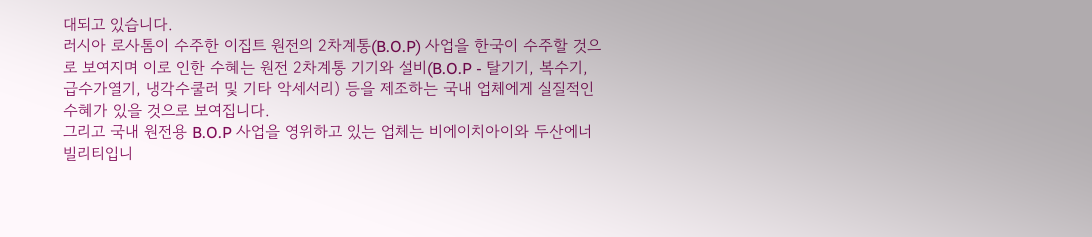대되고 있습니다.
러시아 로사톰이 수주한 이집트 원전의 2차계통(B.O.P) 사업을 한국이 수주할 것으로 보여지며 이로 인한 수혜는 원전 2차계통 기기와 설비(B.O.P - 탈기기, 복수기, 급수가열기, 냉각수쿨러 및 기타 악세서리) 등을 제조하는 국내 업체에게 실질적인 수혜가 있을 것으로 보여집니다.
그리고 국내 원전용 B.O.P 사업을 영위하고 있는 업체는 비에이치아이와 두산에너빌리티입니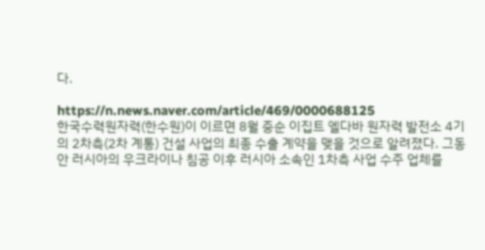다.

https://n.news.naver.com/article/469/0000688125
한국수력원자력(한수원)이 이르면 8월 중순 이집트 엘다바 원자력 발전소 4기의 2차측(2차 계통) 건설 사업의 최종 수출 계약을 맺을 것으로 알려졌다. 그동안 러시아의 우크라이나 침공 이후 러시아 소속인 1차측 사업 수주 업체를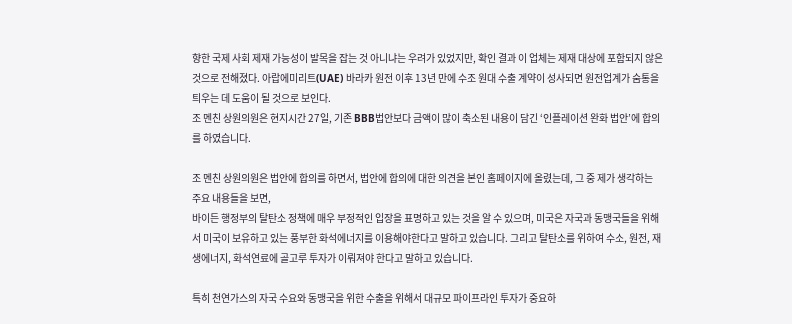향한 국제 사회 제재 가능성이 발목을 잡는 것 아니냐는 우려가 있었지만, 확인 결과 이 업체는 제재 대상에 포함되지 않은 것으로 전해졌다. 아랍에미리트(UAE) 바라카 원전 이후 13년 만에 수조 원대 수출 계약이 성사되면 원전업계가 숨통을 틔우는 데 도움이 될 것으로 보인다.
조 멘친 상원의원은 현지시간 27일, 기존 BBB법안보다 금액이 많이 축소된 내용이 담긴 ‘인플레이션 완화 법안’에 합의를 하였습니다.

조 멘친 상원의원은 법안에 합의를 하면서, 법안에 합의에 대한 의견을 본인 홈페이지에 올렸는데, 그 중 제가 생각하는 주요 내용들을 보면,
바이든 행정부의 탈탄소 정책에 매우 부정적인 입장을 표명하고 있는 것을 알 수 있으며, 미국은 자국과 동맹국들을 위해서 미국이 보유하고 있는 풍부한 화석에너지를 이용해야한다고 말하고 있습니다. 그리고 탈탄소를 위하여 수소, 원전, 재생에너지, 화석연료에 골고루 투자가 이뤄져야 한다고 말하고 있습니다.

특히 천연가스의 자국 수요와 동맹국을 위한 수출을 위해서 대규모 파이프라인 투자가 중요하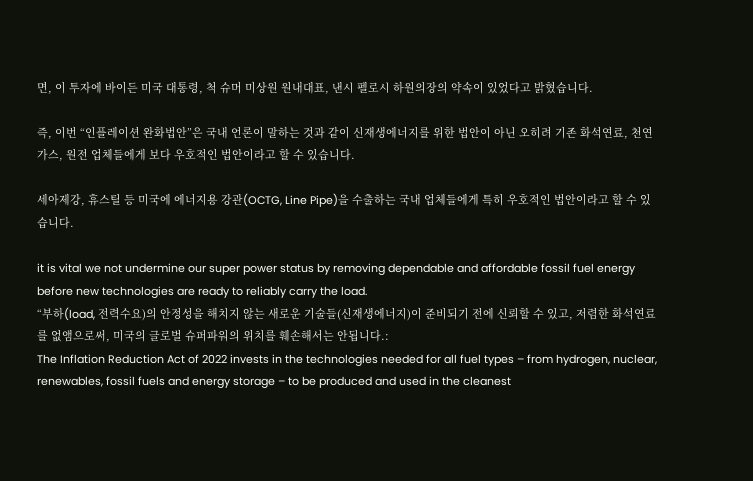면, 이 투자에 바이든 미국 대통령, 척 슈머 미상원 원내대표, 낸시 펠로시 하원의장의 약속이 있었다고 밝혔습니다.

즉, 이번 “인플레이션 완화법안”은 국내 언론이 말하는 것과 같이 신재생에너지를 위한 법안이 아닌 오히려 기존 화석연료, 천연가스, 원전 업체들에게 보다 우호적인 법안이라고 할 수 있습니다.

세아제강, 휴스틸 등 미국에 에너지용 강관(OCTG, Line Pipe)을 수출하는 국내 업체들에게 특히 우호적인 법안이라고 할 수 있습니다.

it is vital we not undermine our super power status by removing dependable and affordable fossil fuel energy before new technologies are ready to reliably carry the load.
“부하(load, 전력수요)의 안정성을 해치지 않는 새로운 기술들(신재생에너지)이 준비되기 전에 신뢰할 수 있고, 저렴한 화석연료를 없앰으로써, 미국의 글로벌 슈퍼파워의 위치를 훼손해서는 안됩니다.:
The Inflation Reduction Act of 2022 invests in the technologies needed for all fuel types – from hydrogen, nuclear, renewables, fossil fuels and energy storage – to be produced and used in the cleanest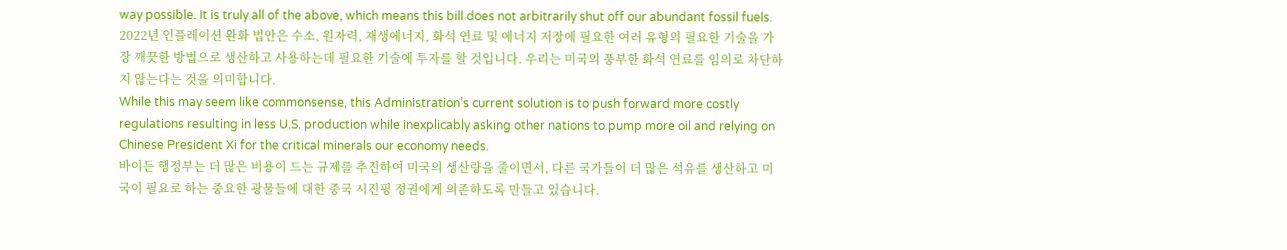way possible. It is truly all of the above, which means this bill does not arbitrarily shut off our abundant fossil fuels.
2022년 인플레이션 완화 법안은 수소, 원자력, 재생에너지, 화석 연료 및 에너지 저장에 필요한 여러 유형의 필요한 기술을 가장 깨끗한 방법으로 생산하고 사용하는데 필요한 기술에 투자를 할 것입니다. 우리는 미국의 풍부한 화석 연료를 임의로 차단하지 않는다는 것을 의미합니다.
While this may seem like commonsense, this Administration’s current solution is to push forward more costly regulations resulting in less U.S. production while inexplicably asking other nations to pump more oil and relying on Chinese President Xi for the critical minerals our economy needs.
바이든 행정부는 더 많은 비용이 드는 규제를 추진하여 미국의 생산량을 줄이면서, 다른 국가들이 더 많은 석유를 생산하고 미국이 필요로 하는 중요한 광물들에 대한 중국 시진핑 정권에게 의존하도록 만들고 있습니다.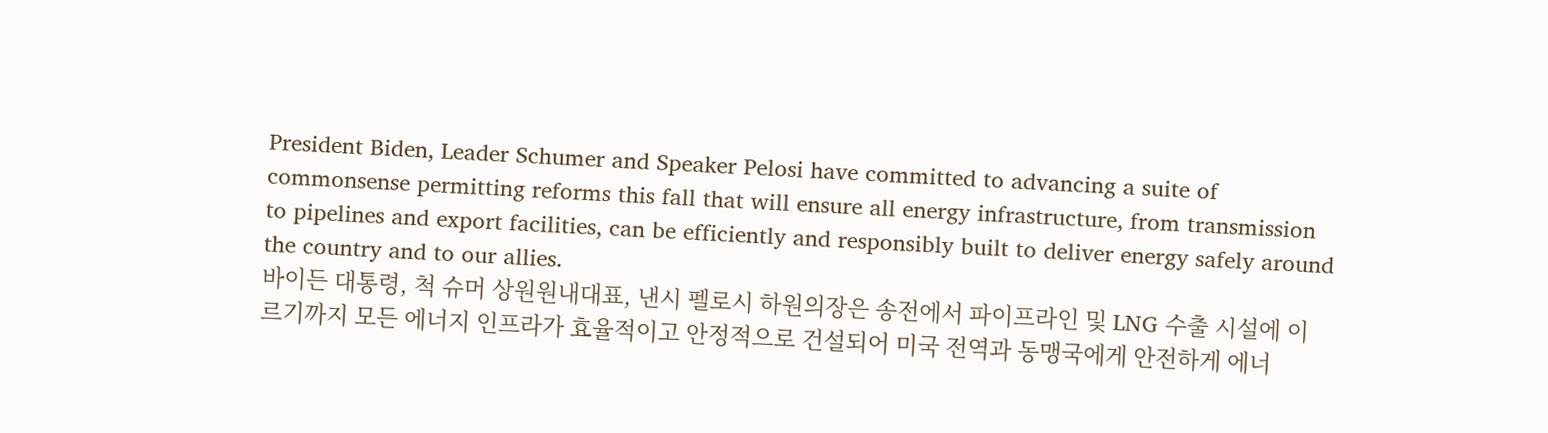President Biden, Leader Schumer and Speaker Pelosi have committed to advancing a suite of commonsense permitting reforms this fall that will ensure all energy infrastructure, from transmission to pipelines and export facilities, can be efficiently and responsibly built to deliver energy safely around the country and to our allies.
바이든 대통령, 척 슈머 상원원내대표, 낸시 펠로시 하원의장은 송전에서 파이프라인 및 LNG 수출 시설에 이르기까지 모든 에너지 인프라가 효율적이고 안정적으로 건설되어 미국 전역과 동맹국에게 안전하게 에너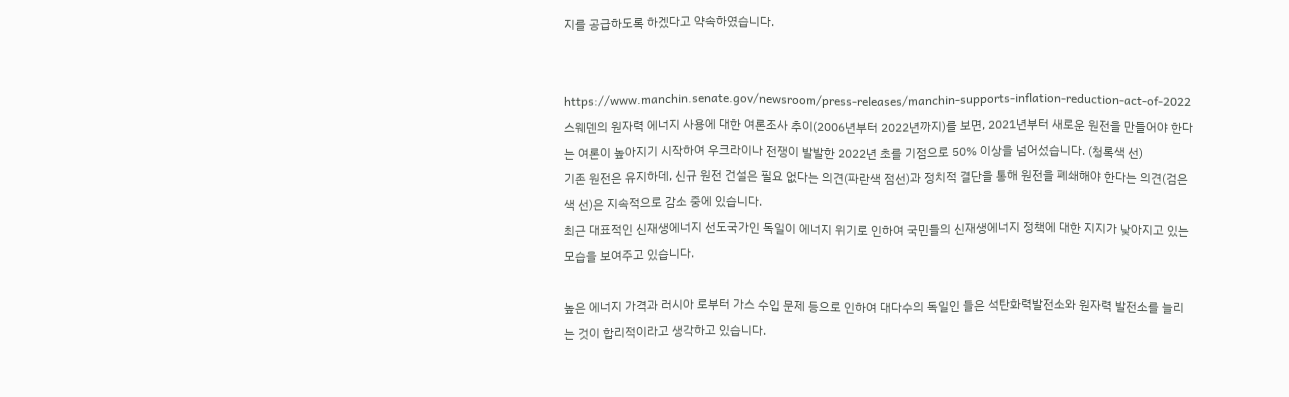지를 공급하도록 하겠다고 약속하였습니다.


https://www.manchin.senate.gov/newsroom/press-releases/manchin-supports-inflation-reduction-act-of-2022
스웨덴의 원자력 에너지 사용에 대한 여론조사 추이(2006년부터 2022년까지)를 보면, 2021년부터 새로운 원전을 만들어야 한다는 여론이 높아지기 시작하여 우크라이나 전쟁이 발발한 2022년 초를 기점으로 50% 이상을 넘어섰습니다. (청록색 선)
기존 원전은 유지하데, 신규 원전 건설은 필요 없다는 의견(파란색 점선)과 정치적 결단을 통해 원전을 폐쇄해야 한다는 의견(검은색 선)은 지속적으로 감소 중에 있습니다.
최근 대표적인 신재생에너지 선도국가인 독일이 에너지 위기로 인하여 국민들의 신재생에너지 정책에 대한 지지가 낮아지고 있는 모습을 보여주고 있습니다.

높은 에너지 가격과 러시아 로부터 가스 수입 문제 등으로 인하여 대다수의 독일인 들은 석탄화력발전소와 원자력 발전소를 늘리는 것이 합리적이라고 생각하고 있습니다.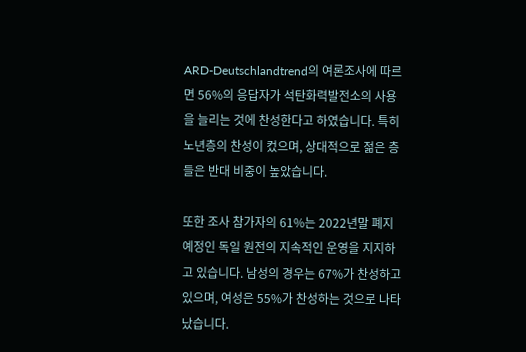ARD-Deutschlandtrend의 여론조사에 따르면 56%의 응답자가 석탄화력발전소의 사용을 늘리는 것에 찬성한다고 하였습니다. 특히 노년층의 찬성이 컸으며, 상대적으로 젊은 층들은 반대 비중이 높았습니다.

또한 조사 참가자의 61%는 2022년말 폐지예정인 독일 원전의 지속적인 운영을 지지하고 있습니다. 남성의 경우는 67%가 찬성하고 있으며, 여성은 55%가 찬성하는 것으로 나타났습니다.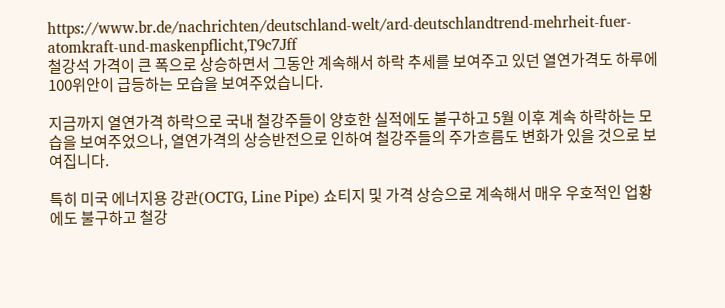https://www.br.de/nachrichten/deutschland-welt/ard-deutschlandtrend-mehrheit-fuer-atomkraft-und-maskenpflicht,T9c7Jff
철강석 가격이 큰 폭으로 상승하면서 그동안 계속해서 하락 추세를 보여주고 있던 열연가격도 하루에 100위안이 급등하는 모습을 보여주었습니다.

지금까지 열연가격 하락으로 국내 철강주들이 양호한 실적에도 불구하고 5월 이후 계속 하락하는 모습을 보여주었으나, 열연가격의 상승반전으로 인하여 철강주들의 주가흐름도 변화가 있을 것으로 보여집니다.

특히 미국 에너지용 강관(OCTG, Line Pipe) 쇼티지 및 가격 상승으로 계속해서 매우 우호적인 업황에도 불구하고 철강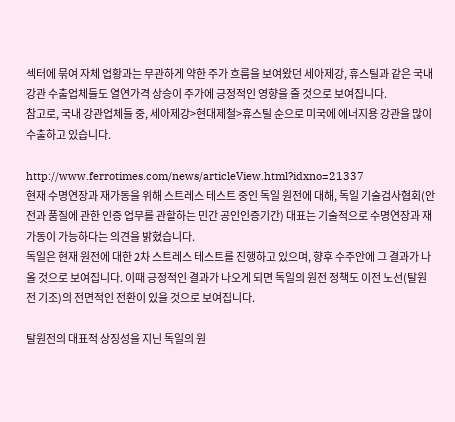섹터에 묶여 자체 업황과는 무관하게 약한 주가 흐름을 보여왔던 세아제강, 휴스틸과 같은 국내 강관 수출업체들도 열연가격 상승이 주가에 긍정적인 영향을 줄 것으로 보여집니다.
참고로, 국내 강관업체들 중, 세아제강>현대제철>휴스틸 순으로 미국에 에너지용 강관을 많이 수출하고 있습니다.

http://www.ferrotimes.com/news/articleView.html?idxno=21337
현재 수명연장과 재가동을 위해 스트레스 테스트 중인 독일 원전에 대해, 독일 기술검사협회(안전과 품질에 관한 인증 업무를 관할하는 민간 공인인증기간) 대표는 기술적으로 수명연장과 재가동이 가능하다는 의견을 밝혔습니다.
독일은 현재 원전에 대한 2차 스트레스 테스트를 진행하고 있으며, 향후 수주안에 그 결과가 나올 것으로 보여집니다. 이때 긍정적인 결과가 나오게 되면 독일의 원전 정책도 이전 노선(탈원전 기조)의 전면적인 전환이 있을 것으로 보여집니다.

탈원전의 대표적 상징성을 지닌 독일의 원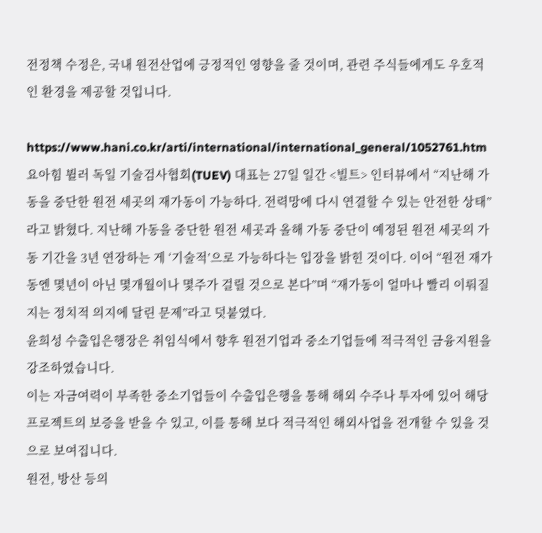전정책 수정은, 국내 원전산업에 긍정적인 영향을 줄 것이며, 관련 주식들에게도 우호적인 환경을 제공할 것입니다.

https://www.hani.co.kr/arti/international/international_general/1052761.htm
요아힘 뷜러 독일 기술검사협회(TUEV) 대표는 27일 일간 <빌트> 인터뷰에서 “지난해 가동을 중단한 원전 세곳의 재가동이 가능하다. 전력망에 다시 연결할 수 있는 안전한 상태”라고 밝혔다. 지난해 가동을 중단한 원전 세곳과 올해 가동 중단이 예정된 원전 세곳의 가동 기간을 3년 연장하는 게 ‘기술적’으로 가능하다는 입장을 밝힌 것이다. 이어 “원전 재가동엔 몇년이 아닌 몇개월이나 몇주가 걸릴 것으로 본다”며 “재가동이 얼마나 빨리 이뤄질지는 정치적 의지에 달린 문제”라고 덧붙였다.
윤희성 수출입은행장은 취임식에서 향후 원전기업과 중소기업들에 적극적인 금융지원을 강조하였습니다.
이는 자금여력이 부족한 중소기업들이 수출입은행을 통해 해외 수주나 투자에 있어 해당 프로젝트의 보증을 받을 수 있고, 이를 통해 보다 적극적인 해외사업을 전개할 수 있을 것으로 보여집니다.
원전, 방산 등의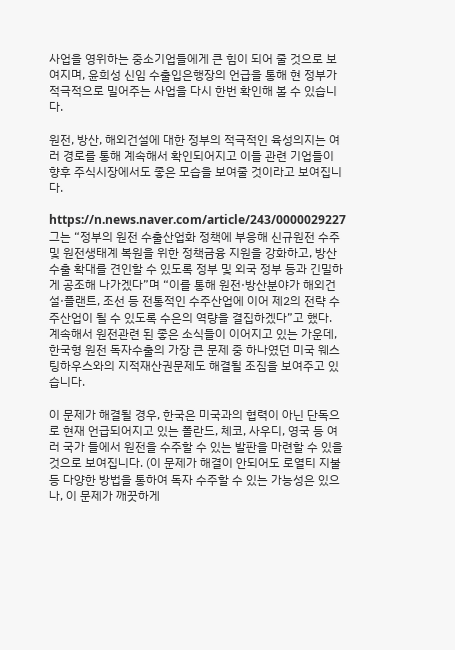사업을 영위하는 중소기업들에게 큰 힘이 되어 줄 것으로 보여지며, 윤희성 신임 수출입은행장의 언급을 통해 현 정부가 적극적으로 밀어주는 사업을 다시 한번 확인해 볼 수 있습니다.

원전, 방산, 해외건설에 대한 정부의 적극적인 육성의지는 여러 경로를 통해 계속해서 확인되어지고 이들 관련 기업들이 향후 주식시장에서도 좋은 모습을 보여줄 것이라고 보여집니다.

https://n.news.naver.com/article/243/0000029227
그는 “정부의 원전 수출산업화 정책에 부응해 신규원전 수주 및 원전생태계 복원을 위한 정책금융 지원을 강화하고, 방산 수출 확대를 견인할 수 있도록 정부 및 외국 정부 등과 긴밀하게 공조해 나가겠다”며 “이를 통해 원전·방산분야가 해외건설·플랜트, 조선 등 전통적인 수주산업에 이어 제2의 전략 수주산업이 될 수 있도록 수은의 역량을 결집하겠다”고 했다.
계속해서 원전관련 된 좋은 소식들이 이어지고 있는 가운데, 한국형 원전 독자수출의 가장 큰 문제 중 하나였던 미국 웨스팅하우스와의 지적재산권문제도 해결될 조짐을 보여주고 있습니다.

이 문제가 해결될 경우, 한국은 미국과의 협력이 아닌 단독으로 현재 언급되어지고 있는 폴란드, 체코, 사우디, 영국 등 여러 국가 들에서 원전을 수주할 수 있는 발판을 마련할 수 있을 것으로 보여집니다. (이 문제가 해결이 안되어도 로열티 지불 등 다양한 방법을 통하여 독자 수주할 수 있는 가능성은 있으나, 이 문제가 깨끗하게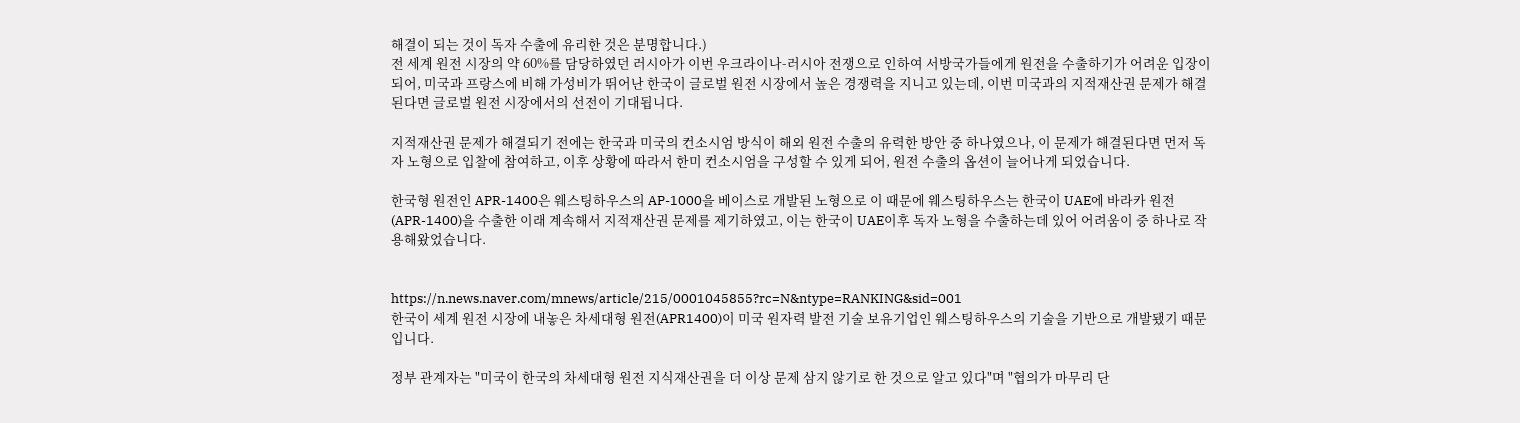해결이 되는 것이 독자 수출에 유리한 것은 분명합니다.)
전 세계 원전 시장의 약 60%를 담당하였던 러시아가 이번 우크라이나-러시아 전쟁으로 인하여 서방국가들에게 원전을 수출하기가 어려운 입장이 되어, 미국과 프랑스에 비해 가성비가 뛰어난 한국이 글로벌 원전 시장에서 높은 경쟁력을 지니고 있는데, 이번 미국과의 지적재산권 문제가 해결된다면 글로벌 원전 시장에서의 선전이 기대됩니다.

지적재산권 문제가 해결되기 전에는 한국과 미국의 컨소시엄 방식이 해외 원전 수출의 유력한 방안 중 하나였으나, 이 문제가 해결된다면 먼저 독자 노형으로 입찰에 참여하고, 이후 상황에 따라서 한미 컨소시엄을 구성할 수 있게 되어, 원전 수출의 옵션이 늘어나게 되었습니다.

한국형 원전인 APR-1400은 웨스팅하우스의 AP-1000을 베이스로 개발된 노형으로 이 때문에 웨스팅하우스는 한국이 UAE에 바라카 원전(APR-1400)을 수출한 이래 계속해서 지적재산권 문제를 제기하였고, 이는 한국이 UAE이후 독자 노형을 수출하는데 있어 어려움이 중 하나로 작용해왔었습니다.


https://n.news.naver.com/mnews/article/215/0001045855?rc=N&ntype=RANKING&sid=001
한국이 세계 원전 시장에 내놓은 차세대형 원전(APR1400)이 미국 원자력 발전 기술 보유기업인 웨스팅하우스의 기술을 기반으로 개발됐기 때문입니다.

정부 관계자는 "미국이 한국의 차세대형 원전 지식재산권을 더 이상 문제 삼지 않기로 한 것으로 알고 있다"며 "협의가 마무리 단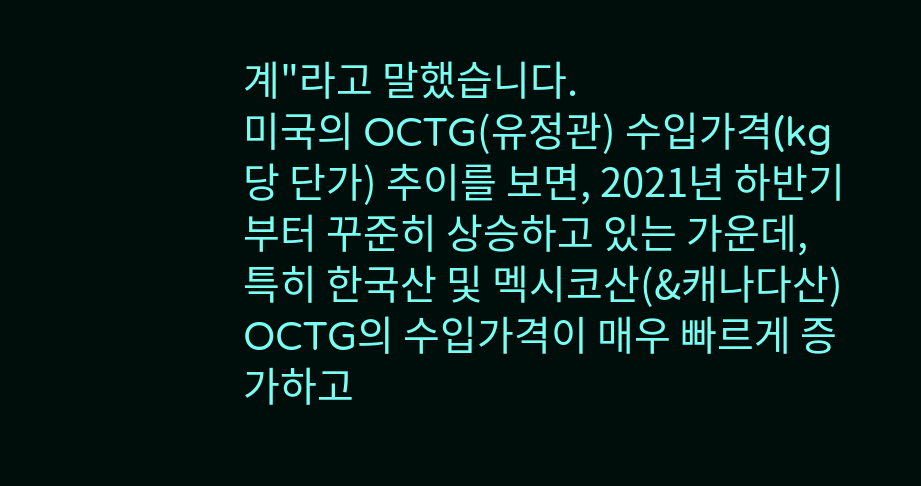계"라고 말했습니다.
미국의 OCTG(유정관) 수입가격(kg당 단가) 추이를 보면, 2021년 하반기부터 꾸준히 상승하고 있는 가운데, 특히 한국산 및 멕시코산(&캐나다산) OCTG의 수입가격이 매우 빠르게 증가하고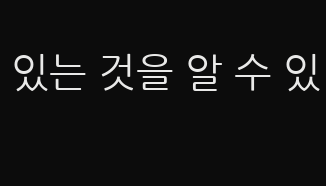있는 것을 알 수 있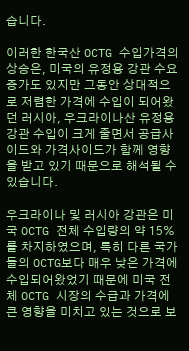습니다.

이러한 한국산 OCTG 수입가격의 상승은, 미국의 유정용 강관 수요증가도 있지만 그동안 상대적으로 저렴한 가격에 수입이 되어왔던 러시아, 우크라이나산 유정용 강관 수입이 크게 줄면서 공급사이드와 가격사이드가 함께 영향을 받고 있기 때문으로 해석될 수 있습니다.

우크라이나 및 러시아 강관은 미국 OCTG 전체 수입량의 약 15%를 차지하였으며, 특히 다른 국가들의 OCTG보다 매우 낮은 가격에 수입되어왔었기 때문에 미국 전체 OCTG 시장의 수급과 가격에 큰 영향을 미치고 있는 것으로 보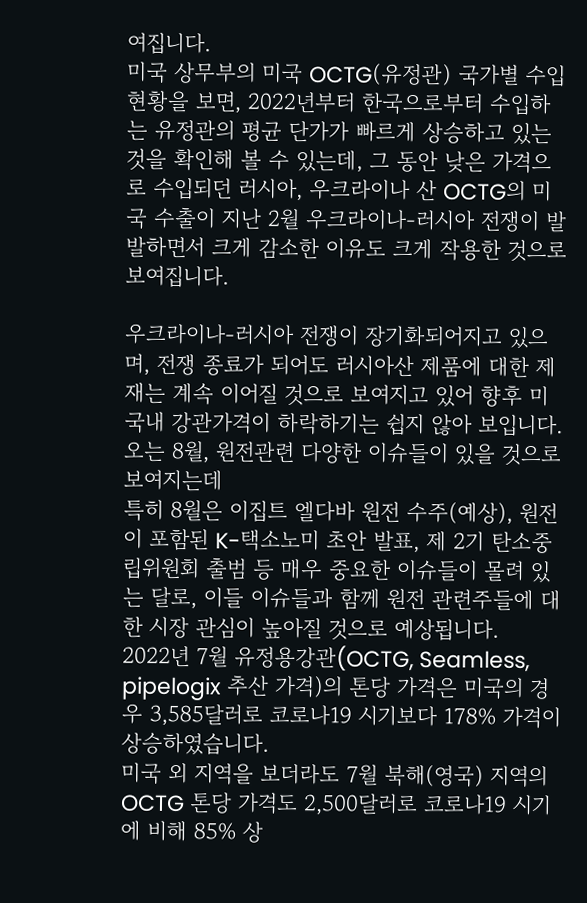여집니다.
미국 상무부의 미국 OCTG(유정관) 국가별 수입현황을 보면, 2022년부터 한국으로부터 수입하는 유정관의 평균 단가가 빠르게 상승하고 있는 것을 확인해 볼 수 있는데, 그 동안 낮은 가격으로 수입되던 러시아, 우크라이나 산 OCTG의 미국 수출이 지난 2월 우크라이나-러시아 전쟁이 발발하면서 크게 감소한 이유도 크게 작용한 것으로 보여집니다.

우크라이나-러시아 전쟁이 장기화되어지고 있으며, 전쟁 종료가 되어도 러시아산 제품에 대한 제재는 계속 이어질 것으로 보여지고 있어 향후 미국내 강관가격이 하락하기는 쉽지 않아 보입니다.
오는 8월, 원전관련 다양한 이슈들이 있을 것으로 보여지는데
특히 8월은 이집트 엘다바 원전 수주(예상), 원전이 포함된 K-택소노미 초안 발표, 제 2기 탄소중립위원회 출범 등 매우 중요한 이슈들이 몰려 있는 달로, 이들 이슈들과 함께 원전 관련주들에 대한 시장 관심이 높아질 것으로 예상됩니다.
2022년 7월 유정용강관(OCTG, Seamless, pipelogix 추산 가격)의 톤당 가격은 미국의 경우 3,585달러로 코로나19 시기보다 178% 가격이 상승하였습니다.
미국 외 지역을 보더라도 7월 북해(영국) 지역의 OCTG 톤당 가격도 2,500달러로 코로나19 시기에 비해 85% 상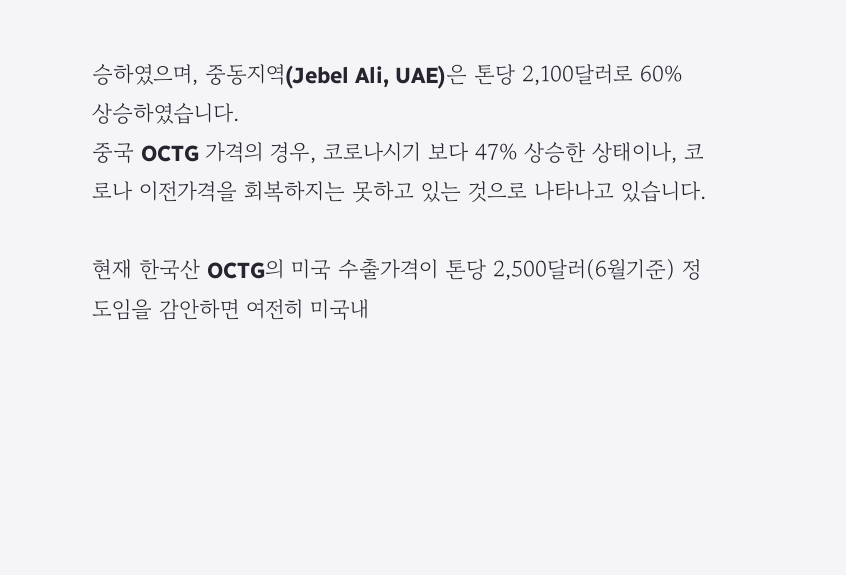승하였으며, 중동지역(Jebel Ali, UAE)은 톤당 2,100달러로 60% 상승하였습니다.
중국 OCTG 가격의 경우, 코로나시기 보다 47% 상승한 상태이나, 코로나 이전가격을 회복하지는 못하고 있는 것으로 나타나고 있습니다.

현재 한국산 OCTG의 미국 수출가격이 톤당 2,500달러(6월기준) 정도임을 감안하면 여전히 미국내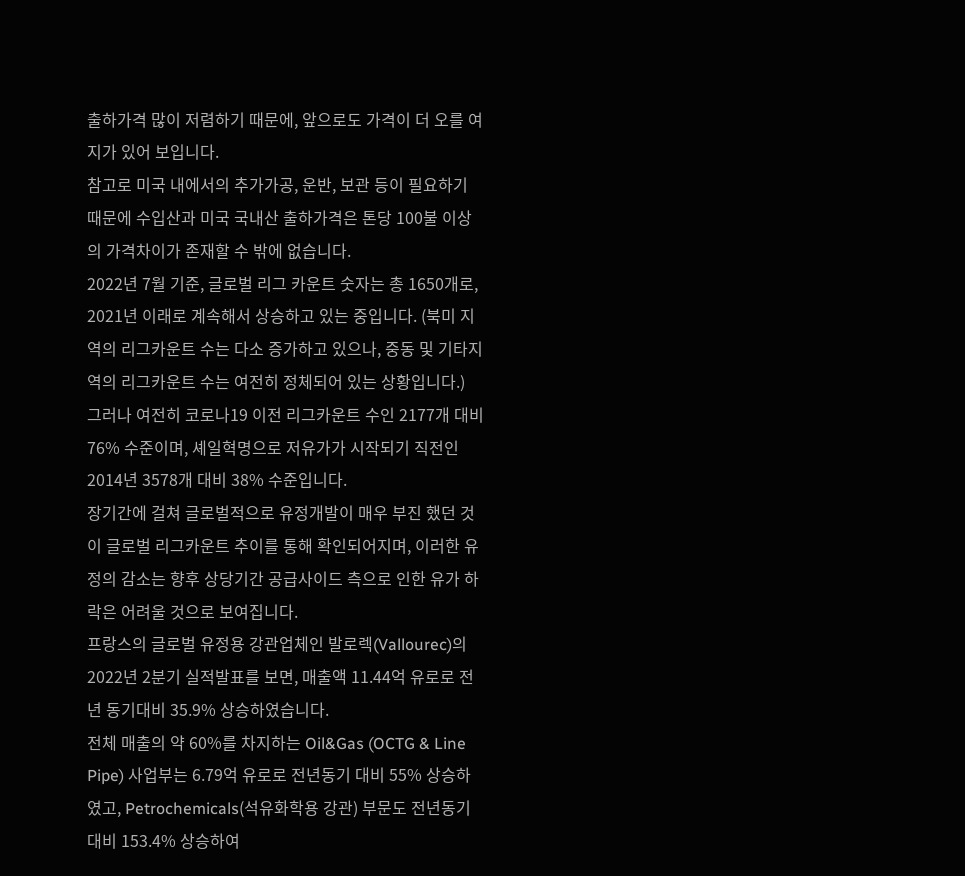출하가격 많이 저렴하기 때문에, 앞으로도 가격이 더 오를 여지가 있어 보입니다.
참고로 미국 내에서의 추가가공, 운반, 보관 등이 필요하기 때문에 수입산과 미국 국내산 출하가격은 톤당 100불 이상의 가격차이가 존재할 수 밖에 없습니다.
2022년 7월 기준, 글로벌 리그 카운트 숫자는 총 1650개로, 2021년 이래로 계속해서 상승하고 있는 중입니다. (북미 지역의 리그카운트 수는 다소 증가하고 있으나, 중동 및 기타지역의 리그카운트 수는 여전히 정체되어 있는 상황입니다.)
그러나 여전히 코로나19 이전 리그카운트 수인 2177개 대비 76% 수준이며, 셰일혁명으로 저유가가 시작되기 직전인 2014년 3578개 대비 38% 수준입니다.
장기간에 걸쳐 글로벌적으로 유정개발이 매우 부진 했던 것이 글로벌 리그카운트 추이를 통해 확인되어지며, 이러한 유정의 감소는 향후 상당기간 공급사이드 측으로 인한 유가 하락은 어려울 것으로 보여집니다.
프랑스의 글로벌 유정용 강관업체인 발로렉(Vallourec)의 2022년 2분기 실적발표를 보면, 매출액 11.44억 유로로 전년 동기대비 35.9% 상승하였습니다.
전체 매출의 약 60%를 차지하는 Oil&Gas (OCTG & Line Pipe) 사업부는 6.79억 유로로 전년동기 대비 55% 상승하였고, Petrochemicals(석유화학용 강관) 부문도 전년동기 대비 153.4% 상승하여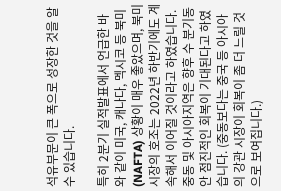석유부문이 큰 폭으로 성장한 것을 알 수 있습니다.

특히 2분기 실적발표에서 언급한 바와 같이 미국, 캐나다, 멕시코 등 북미(NAFTA) 상황이 매우 좋았으며, 북미시장의 호조는 2022년 하반기에도 계속해서 이어질 것이라고 하였습니다.
중동 및 아시아지역은 향후 수 분기동안 점진적인 회복이 기대된다고 하였습니다. (중동보다는 중국 등 아시아의 강관 시장이 회복이 좀 더 느릴 것으로 보여집니다.)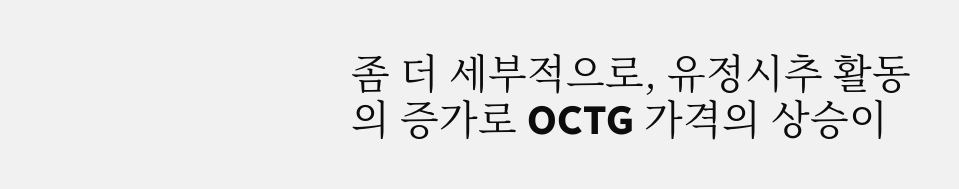좀 더 세부적으로, 유정시추 활동의 증가로 OCTG 가격의 상승이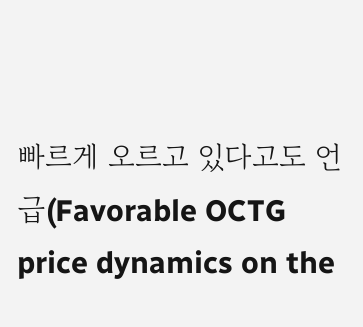빠르게 오르고 있다고도 언급(Favorable OCTG price dynamics on the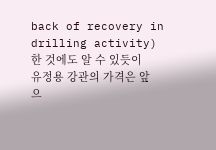back of recovery in drilling activity) 한 것에도 알 수 있듯이 유정용 강관의 가격은 앞으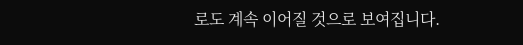로도 계속 이어질 것으로 보여집니다.